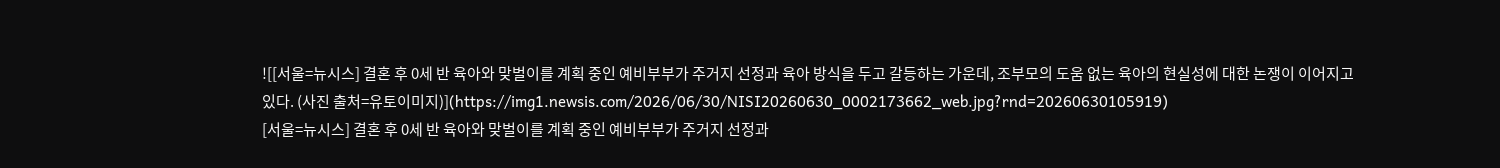![[서울=뉴시스] 결혼 후 0세 반 육아와 맞벌이를 계획 중인 예비부부가 주거지 선정과 육아 방식을 두고 갈등하는 가운데, 조부모의 도움 없는 육아의 현실성에 대한 논쟁이 이어지고 있다. (사진 출처=유토이미지)](https://img1.newsis.com/2026/06/30/NISI20260630_0002173662_web.jpg?rnd=20260630105919)
[서울=뉴시스] 결혼 후 0세 반 육아와 맞벌이를 계획 중인 예비부부가 주거지 선정과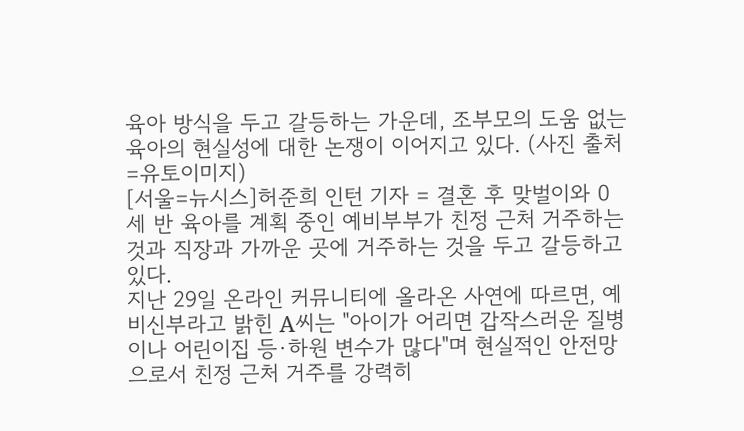육아 방식을 두고 갈등하는 가운데, 조부모의 도움 없는 육아의 현실성에 대한 논쟁이 이어지고 있다. (사진 출처=유토이미지)
[서울=뉴시스]허준희 인턴 기자 = 결혼 후 맞벌이와 0세 반 육아를 계획 중인 예비부부가 친정 근처 거주하는 것과 직장과 가까운 곳에 거주하는 것을 두고 갈등하고 있다.
지난 29일 온라인 커뮤니티에 올라온 사연에 따르면, 예비신부라고 밝힌 A씨는 "아이가 어리면 갑작스러운 질병이나 어린이집 등·하원 변수가 많다"며 현실적인 안전망으로서 친정 근처 거주를 강력히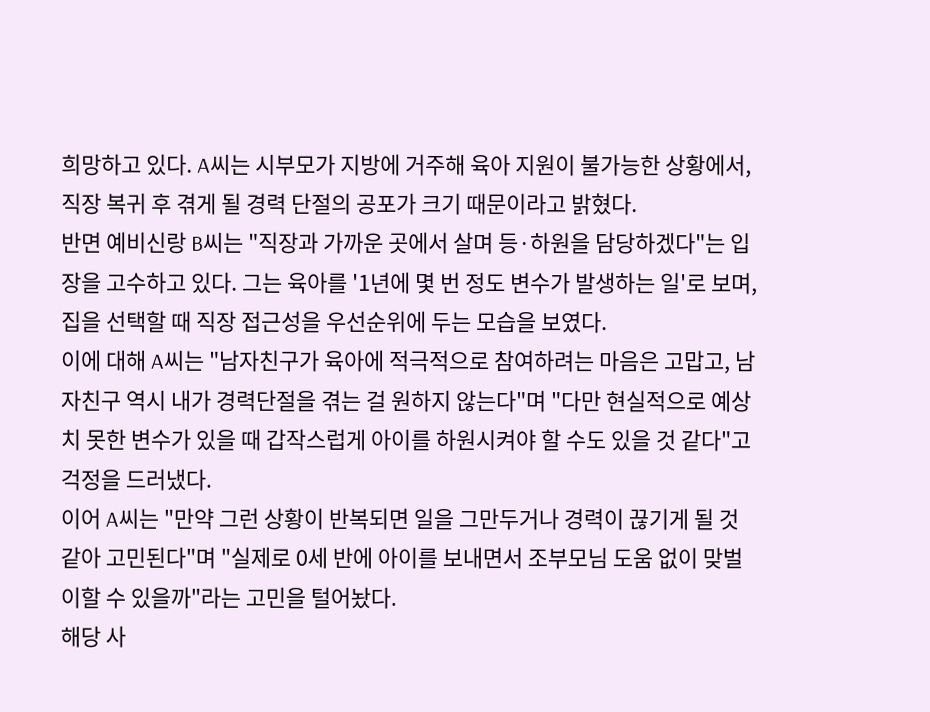희망하고 있다. A씨는 시부모가 지방에 거주해 육아 지원이 불가능한 상황에서, 직장 복귀 후 겪게 될 경력 단절의 공포가 크기 때문이라고 밝혔다.
반면 예비신랑 B씨는 "직장과 가까운 곳에서 살며 등·하원을 담당하겠다"는 입장을 고수하고 있다. 그는 육아를 '1년에 몇 번 정도 변수가 발생하는 일'로 보며, 집을 선택할 때 직장 접근성을 우선순위에 두는 모습을 보였다.
이에 대해 A씨는 "남자친구가 육아에 적극적으로 참여하려는 마음은 고맙고, 남자친구 역시 내가 경력단절을 겪는 걸 원하지 않는다"며 "다만 현실적으로 예상치 못한 변수가 있을 때 갑작스럽게 아이를 하원시켜야 할 수도 있을 것 같다"고 걱정을 드러냈다.
이어 A씨는 "만약 그런 상황이 반복되면 일을 그만두거나 경력이 끊기게 될 것 같아 고민된다"며 "실제로 0세 반에 아이를 보내면서 조부모님 도움 없이 맞벌이할 수 있을까"라는 고민을 털어놨다.
해당 사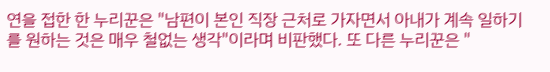연을 접한 한 누리꾼은 "남편이 본인 직장 근처로 가자면서 아내가 계속 일하기를 원하는 것은 매우 철없는 생각"이라며 비판했다. 또 다른 누리꾼은 "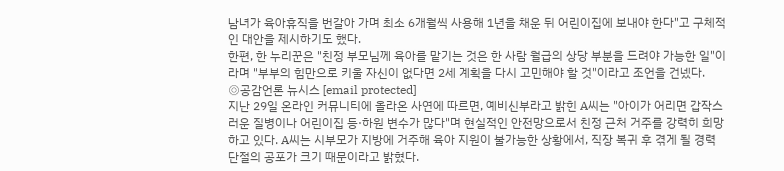남녀가 육아휴직을 번갈아 가며 최소 6개월씩 사용해 1년을 채운 뒤 어린이집에 보내야 한다"고 구체적인 대안을 제시하기도 했다.
한편, 한 누리꾼은 "친정 부모님께 육아를 맡기는 것은 한 사람 월급의 상당 부분을 드려야 가능한 일"이라며 "부부의 힘만으로 키울 자신이 없다면 2세 계획을 다시 고민해야 할 것"이라고 조언을 건넸다.
◎공감언론 뉴시스 [email protected]
지난 29일 온라인 커뮤니티에 올라온 사연에 따르면, 예비신부라고 밝힌 A씨는 "아이가 어리면 갑작스러운 질병이나 어린이집 등·하원 변수가 많다"며 현실적인 안전망으로서 친정 근처 거주를 강력히 희망하고 있다. A씨는 시부모가 지방에 거주해 육아 지원이 불가능한 상황에서, 직장 복귀 후 겪게 될 경력 단절의 공포가 크기 때문이라고 밝혔다.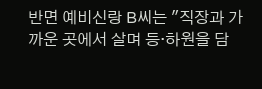반면 예비신랑 B씨는 "직장과 가까운 곳에서 살며 등·하원을 담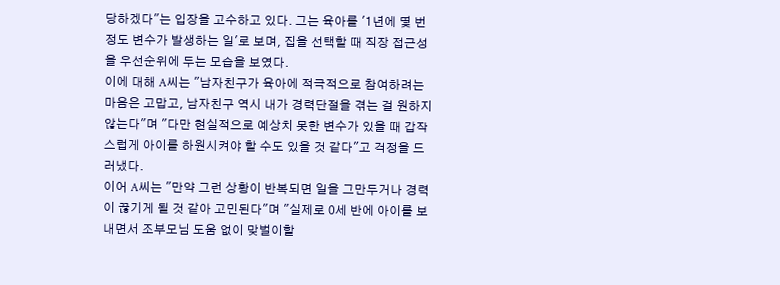당하겠다"는 입장을 고수하고 있다. 그는 육아를 '1년에 몇 번 정도 변수가 발생하는 일'로 보며, 집을 선택할 때 직장 접근성을 우선순위에 두는 모습을 보였다.
이에 대해 A씨는 "남자친구가 육아에 적극적으로 참여하려는 마음은 고맙고, 남자친구 역시 내가 경력단절을 겪는 걸 원하지 않는다"며 "다만 현실적으로 예상치 못한 변수가 있을 때 갑작스럽게 아이를 하원시켜야 할 수도 있을 것 같다"고 걱정을 드러냈다.
이어 A씨는 "만약 그런 상황이 반복되면 일을 그만두거나 경력이 끊기게 될 것 같아 고민된다"며 "실제로 0세 반에 아이를 보내면서 조부모님 도움 없이 맞벌이할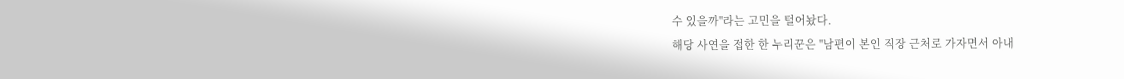수 있을까"라는 고민을 털어놨다.
해당 사연을 접한 한 누리꾼은 "남편이 본인 직장 근처로 가자면서 아내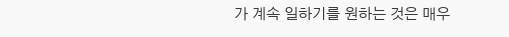가 계속 일하기를 원하는 것은 매우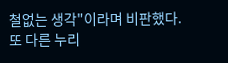철없는 생각"이라며 비판했다. 또 다른 누리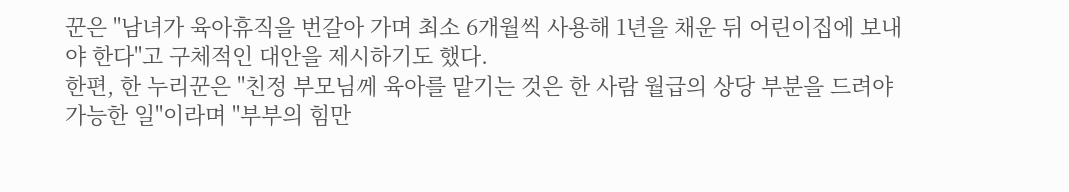꾼은 "남녀가 육아휴직을 번갈아 가며 최소 6개월씩 사용해 1년을 채운 뒤 어린이집에 보내야 한다"고 구체적인 대안을 제시하기도 했다.
한편, 한 누리꾼은 "친정 부모님께 육아를 맡기는 것은 한 사람 월급의 상당 부분을 드려야 가능한 일"이라며 "부부의 힘만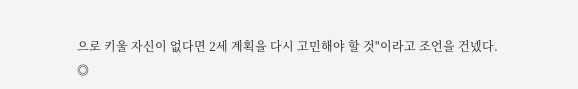으로 키울 자신이 없다면 2세 계획을 다시 고민해야 할 것"이라고 조언을 건넸다.
◎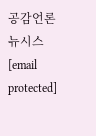공감언론 뉴시스 [email protected]